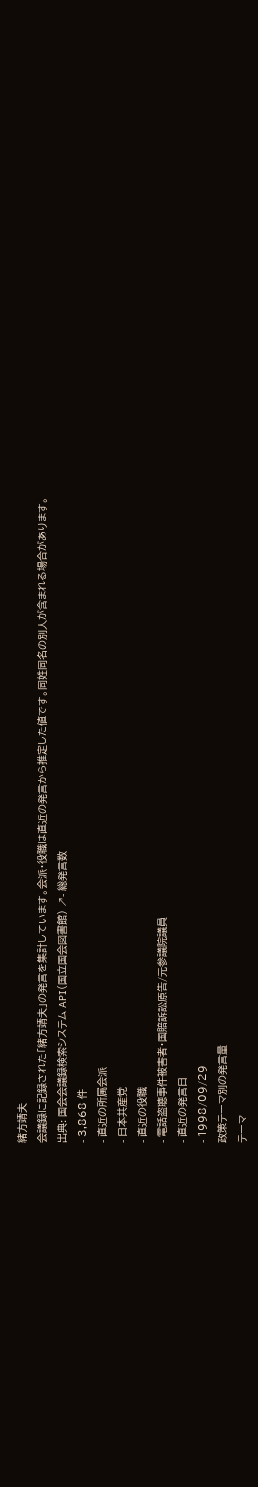緒方靖夫
会議録に記録された「緒方靖夫」の発言を集計しています。会派・役職は直近の発言から推定した値です。同姓同名の別人が含まれる場合があります。
出典: 国会会議録検索システム API(国立国会図書館) ↗- 総発言数
- 3,868 件
- 直近の所属会派
- 日本共産党
- 直近の役職
- 電話盗聴事件被害者・国賠訴訟原告/元参議院議員
- 直近の発言日
- 1998/09/29
政策テーマ別の発言量
テーマ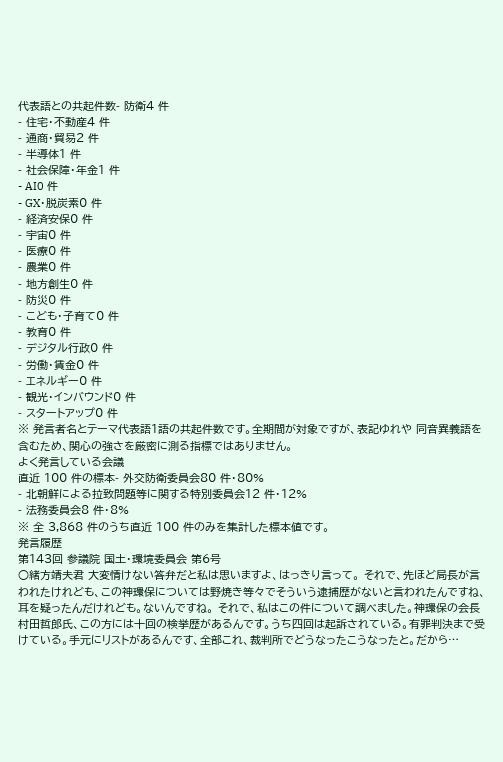代表語との共起件数- 防衛4 件
- 住宅・不動産4 件
- 通商・貿易2 件
- 半導体1 件
- 社会保障・年金1 件
- AI0 件
- GX・脱炭素0 件
- 経済安保0 件
- 宇宙0 件
- 医療0 件
- 農業0 件
- 地方創生0 件
- 防災0 件
- こども・子育て0 件
- 教育0 件
- デジタル行政0 件
- 労働・賃金0 件
- エネルギー0 件
- 観光・インバウンド0 件
- スタートアップ0 件
※ 発言者名とテーマ代表語1語の共起件数です。全期間が対象ですが、表記ゆれや 同音異義語を含むため、関心の強さを厳密に測る指標ではありません。
よく発言している会議
直近 100 件の標本- 外交防衛委員会80 件・80%
- 北朝鮮による拉致問題等に関する特別委員会12 件・12%
- 法務委員会8 件・8%
※ 全 3,868 件のうち直近 100 件のみを集計した標本値です。
発言履歴
第143回 参議院 国土・環境委員会 第6号
○緒方靖夫君 大変情けない答弁だと私は思いますよ、はっきり言って。 それで、先ほど局長が言われたけれども、この神環保については野焼き等々でそういう逮捕歴がないと言われたんですね、耳を疑ったんだけれども。ないんですね。 それで、私はこの件について調べました。神環保の会長村田哲郎氏、この方には十回の検挙歴があるんです。うち四回は起訴されている。有罪判決まで受けている。手元にリストがあるんです、全部これ、裁判所でどうなったこうなったと。だから…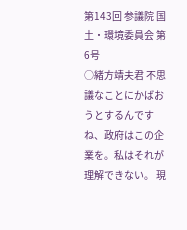第143回 参議院 国土・環境委員会 第6号
○緒方靖夫君 不思議なことにかばおうとするんですね、政府はこの企業を。私はそれが理解できない。 現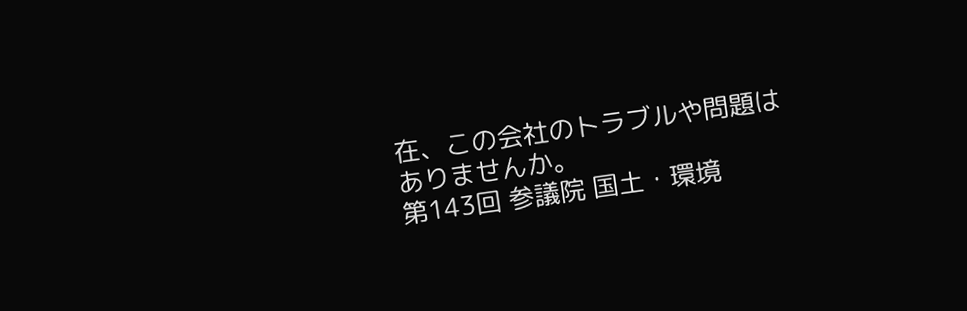在、この会社のトラブルや問題はありませんか。
第143回 参議院 国土・環境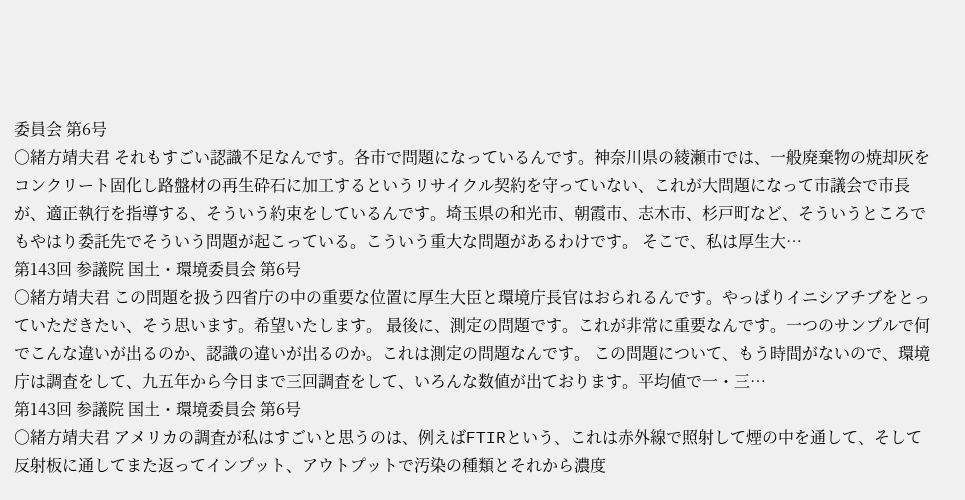委員会 第6号
○緒方靖夫君 それもすごい認識不足なんです。各市で問題になっているんです。神奈川県の綾瀬市では、一般廃棄物の焼却灰をコンクリート固化し路盤材の再生砕石に加工するというリサイクル契約を守っていない、これが大問題になって市議会で市長が、適正執行を指導する、そういう約束をしているんです。埼玉県の和光市、朝霞市、志木市、杉戸町など、そういうところでもやはり委託先でそういう問題が起こっている。こういう重大な問題があるわけです。 そこで、私は厚生大…
第143回 参議院 国土・環境委員会 第6号
○緒方靖夫君 この問題を扱う四省庁の中の重要な位置に厚生大臣と環境庁長官はおられるんです。やっぱりイニシアチブをとっていただきたい、そう思います。希望いたします。 最後に、測定の問題です。これが非常に重要なんです。一つのサンプルで何でこんな違いが出るのか、認識の違いが出るのか。これは測定の問題なんです。 この問題について、もう時間がないので、環境庁は調査をして、九五年から今日まで三回調査をして、いろんな数値が出ております。平均値で一・三…
第143回 参議院 国土・環境委員会 第6号
○緒方靖夫君 アメリカの調査が私はすごいと思うのは、例えばFTIRという、これは赤外線で照射して煙の中を通して、そして反射板に通してまた返ってインプット、アウトプットで汚染の種類とそれから濃度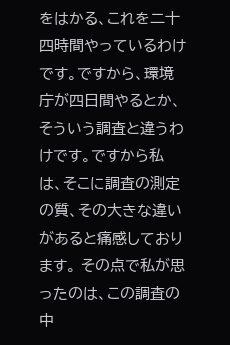をはかる、これを二十四時間やっているわけです。ですから、環境庁が四日間やるとか、そういう調査と違うわけです。ですから私は、そこに調査の測定の質、その大きな違いがあると痛感しております。 その点で私が思ったのは、この調査の中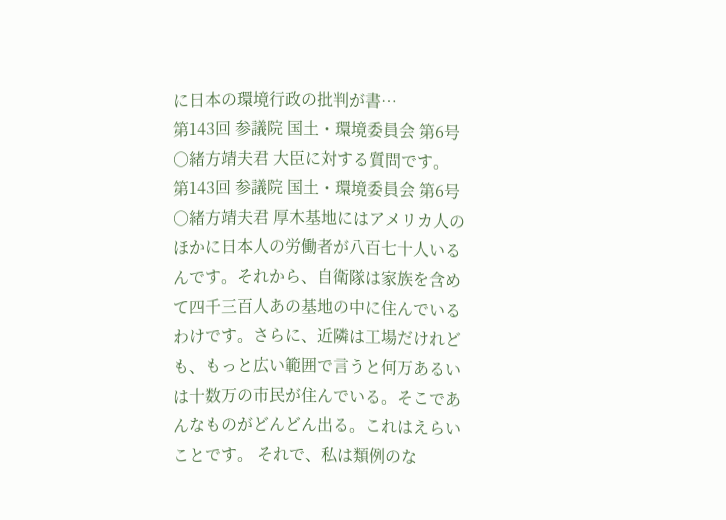に日本の環境行政の批判が書…
第143回 参議院 国土・環境委員会 第6号
○緒方靖夫君 大臣に対する質問です。
第143回 参議院 国土・環境委員会 第6号
○緒方靖夫君 厚木基地にはアメリカ人のほかに日本人の労働者が八百七十人いるんです。それから、自衛隊は家族を含めて四千三百人あの基地の中に住んでいるわけです。さらに、近隣は工場だけれども、もっと広い範囲で言うと何万あるいは十数万の市民が住んでいる。そこであんなものがどんどん出る。これはえらいことです。 それで、私は類例のな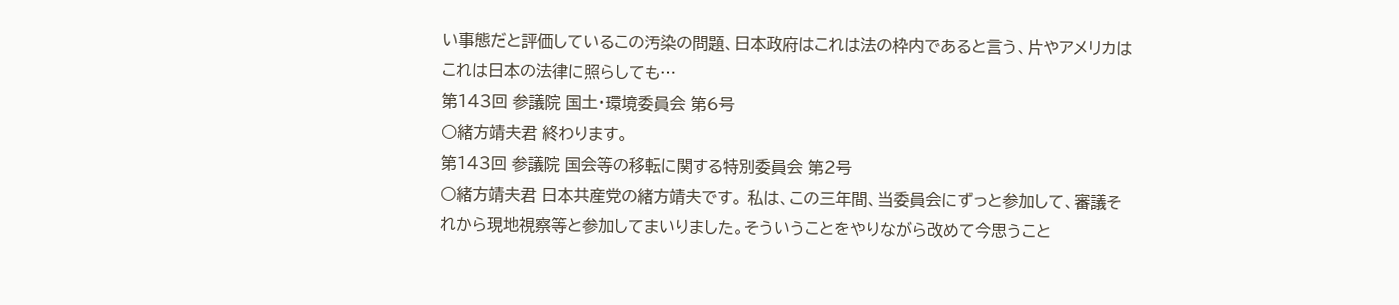い事態だと評価しているこの汚染の問題、日本政府はこれは法の枠内であると言う、片やアメリカはこれは日本の法律に照らしても…
第143回 参議院 国土・環境委員会 第6号
○緒方靖夫君 終わります。
第143回 参議院 国会等の移転に関する特別委員会 第2号
○緒方靖夫君 日本共産党の緒方靖夫です。 私は、この三年間、当委員会にずっと参加して、審議それから現地視察等と参加してまいりました。そういうことをやりながら改めて今思うこと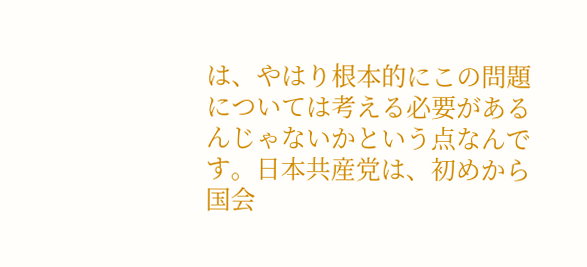は、やはり根本的にこの問題については考える必要があるんじゃないかという点なんです。日本共産党は、初めから国会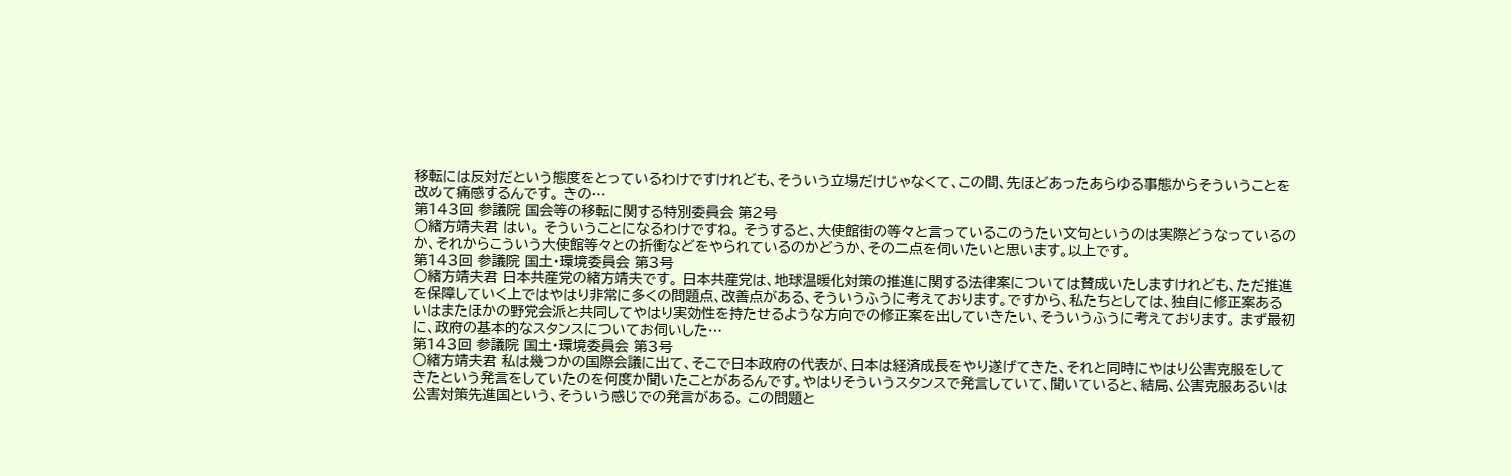移転には反対だという態度をとっているわけですけれども、そういう立場だけじゃなくて、この間、先ほどあったあらゆる事態からそういうことを改めて痛感するんです。 きの…
第143回 参議院 国会等の移転に関する特別委員会 第2号
○緒方靖夫君 はい。 そういうことになるわけですね。 そうすると、大使館街の等々と言っているこのうたい文句というのは実際どうなっているのか、それからこういう大使館等々との折衝などをやられているのかどうか、その二点を伺いたいと思います。以上です。
第143回 参議院 国土・環境委員会 第3号
○緒方靖夫君 日本共産党の緒方靖夫です。 日本共産党は、地球温暖化対策の推進に関する法律案については賛成いたしますけれども、ただ推進を保障していく上ではやはり非常に多くの問題点、改善点がある、そういうふうに考えております。ですから、私たちとしては、独自に修正案あるいはまたほかの野党会派と共同してやはり実効性を持たせるような方向での修正案を出していきたい、そういうふうに考えております。 まず最初に、政府の基本的なスタンスについてお伺いした…
第143回 参議院 国土・環境委員会 第3号
○緒方靖夫君 私は幾つかの国際会議に出て、そこで日本政府の代表が、日本は経済成長をやり遂げてきた、それと同時にやはり公害克服をしてきたという発言をしていたのを何度か聞いたことがあるんです。やはりそういうスタンスで発言していて、聞いていると、結局、公害克服あるいは公害対策先進国という、そういう感じでの発言がある。 この問題と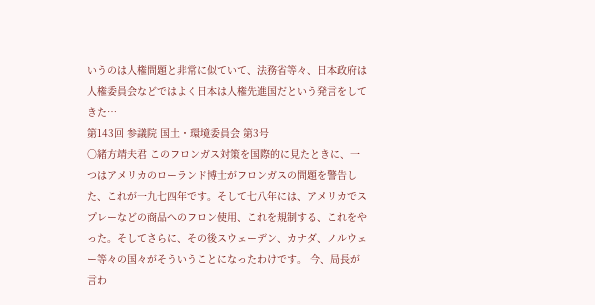いうのは人権問題と非常に似ていて、法務省等々、日本政府は人権委員会などではよく日本は人権先進国だという発言をしてきた…
第143回 参議院 国土・環境委員会 第3号
○緒方靖夫君 このフロンガス対策を国際的に見たときに、一つはアメリカのローランド博士がフロンガスの問題を警告した、これが一九七四年です。そして七八年には、アメリカでスプレーなどの商品へのフロン使用、これを規制する、これをやった。そしてさらに、その後スウェーデン、カナダ、ノルウェー等々の国々がそういうことになったわけです。 今、局長が言わ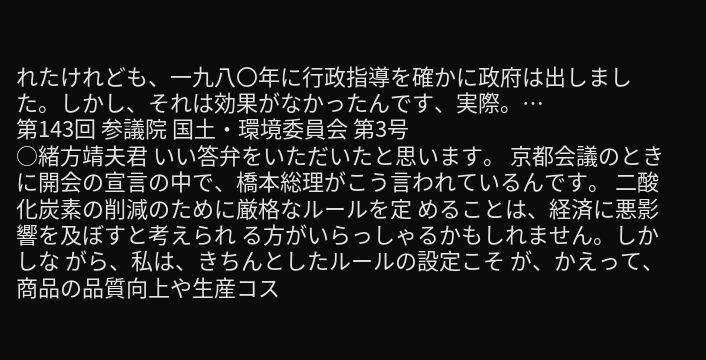れたけれども、一九八〇年に行政指導を確かに政府は出しました。しかし、それは効果がなかったんです、実際。…
第143回 参議院 国土・環境委員会 第3号
○緒方靖夫君 いい答弁をいただいたと思います。 京都会議のときに開会の宣言の中で、橋本総理がこう言われているんです。 二酸化炭素の削減のために厳格なルールを定 めることは、経済に悪影響を及ぼすと考えられ る方がいらっしゃるかもしれません。しかしな がら、私は、きちんとしたルールの設定こそ が、かえって、商品の品質向上や生産コス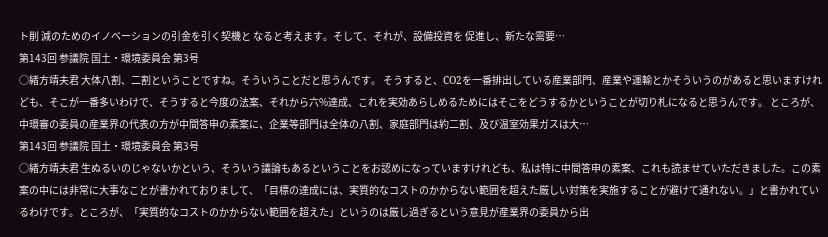ト削 減のためのイノベーションの引金を引く契機と なると考えます。そして、それが、設備投資を 促進し、新たな需要…
第143回 参議院 国土・環境委員会 第3号
○緒方靖夫君 大体八割、二割ということですね。そういうことだと思うんです。 そうすると、CO2を一番排出している産業部門、産業や運輸とかそういうのがあると思いますけれども、そこが一番多いわけで、そうすると今度の法案、それから六%達成、これを実効あらしめるためにはそこをどうするかということが切り札になると思うんです。 ところが、中環審の委員の産業界の代表の方が中間答申の素案に、企業等部門は全体の八割、家庭部門は約二割、及び温室効果ガスは大…
第143回 参議院 国土・環境委員会 第3号
○緒方靖夫君 生ぬるいのじゃないかという、そういう議論もあるということをお認めになっていますけれども、私は特に中間答申の素案、これも読ませていただきました。この素案の中には非常に大事なことが書かれておりまして、「目標の達成には、実質的なコストのかからない範囲を超えた厳しい対策を実施することが避けて通れない。」と書かれているわけです。ところが、「実質的なコストのかからない範囲を超えた」というのは厳し過ぎるという意見が産業界の委員から出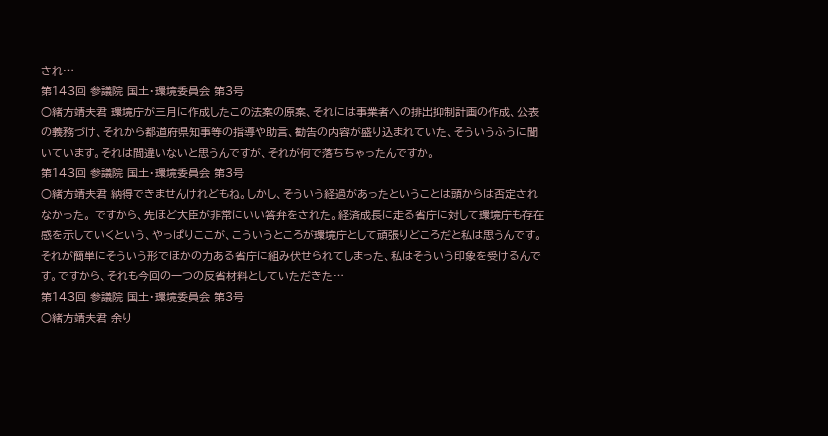され…
第143回 参議院 国土・環境委員会 第3号
○緒方靖夫君 環境庁が三月に作成したこの法案の原案、それには事業者への排出抑制計画の作成、公表の義務づけ、それから都道府県知事等の指導や助言、勧告の内容が盛り込まれていた、そういうふうに聞いています。それは間違いないと思うんですが、それが何で落ちちゃったんですか。
第143回 参議院 国土・環境委員会 第3号
○緒方靖夫君 納得できませんけれどもね。しかし、そういう経過があったということは頭からは否定されなかった。 ですから、先ほど大臣が非常にいい答弁をされた。経済成長に走る省庁に対して環境庁も存在感を示していくという、やっぱりここが、こういうところが環境庁として頑張りどころだと私は思うんです。それが簡単にそういう形でほかの力ある省庁に組み伏せられてしまった、私はそういう印象を受けるんです。ですから、それも今回の一つの反省材料としていただきた…
第143回 参議院 国土・環境委員会 第3号
○緒方靖夫君 余り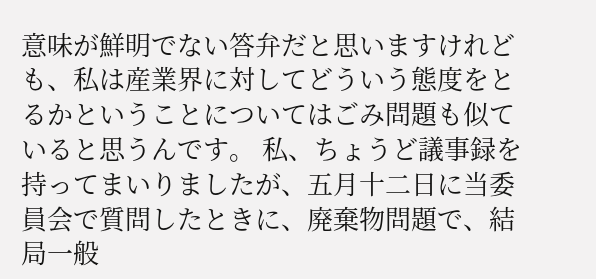意味が鮮明でない答弁だと思いますけれども、私は産業界に対してどういう態度をとるかということについてはごみ問題も似ていると思うんです。 私、ちょうど議事録を持ってまいりましたが、五月十二日に当委員会で質問したときに、廃棄物問題で、結局一般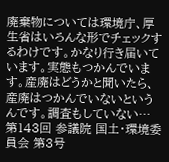廃棄物については環境庁、厚生省はいろんな形でチェックするわけです。かなり行き届いています。実態もつかんでいます。産廃はどうかと聞いたら、産廃はつかんでいないというんです。調査もしていない…
第143回 参議院 国土・環境委員会 第3号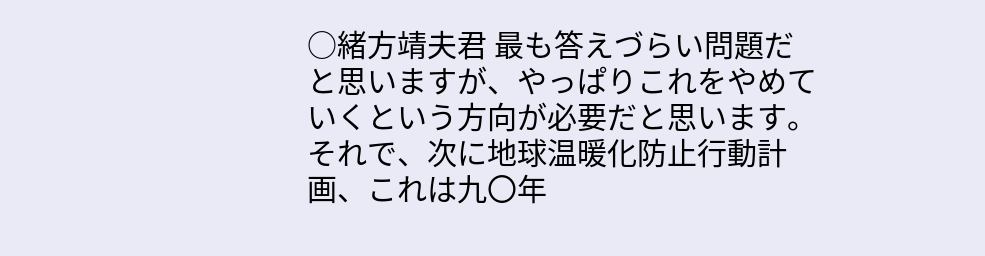○緒方靖夫君 最も答えづらい問題だと思いますが、やっぱりこれをやめていくという方向が必要だと思います。 それで、次に地球温暖化防止行動計画、これは九〇年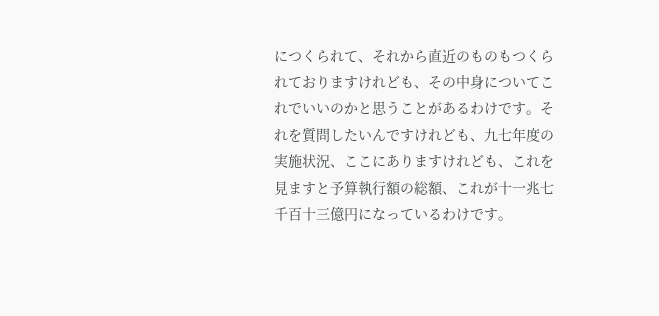につくられて、それから直近のものもつくられておりますけれども、その中身についてこれでいいのかと思うことがあるわけです。それを質問したいんですけれども、九七年度の実施状況、ここにありますけれども、これを見ますと予算執行額の総額、これが十一兆七千百十三億円になっているわけです。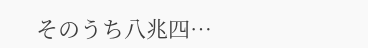そのうち八兆四…